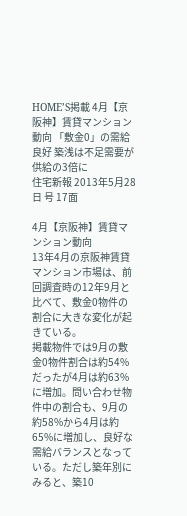HOME’S掲載 4月【京阪神】賃貸マンション動向 「敷金0」の需給良好 築浅は不足需要が供給の3倍に
住宅新報 2013年5月28日 号 17面

4月【京阪神】賃貸マンション動向
13年4月の京阪神賃貸マンション市場は、前回調査時の12年9月と比べて、敷金0物件の割合に大きな変化が起きている。
掲載物件では9月の敷金0物件割合は約54%だったが4月は約63%に増加。問い合わせ物件中の割合も、9月の約58%から4月は約65%に増加し、良好な需給バランスとなっている。ただし築年別にみると、築10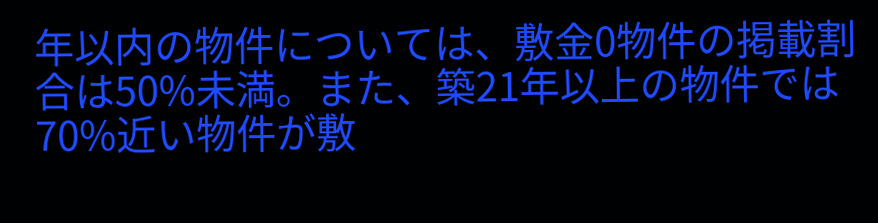年以内の物件については、敷金0物件の掲載割合は50%未満。また、築21年以上の物件では70%近い物件が敷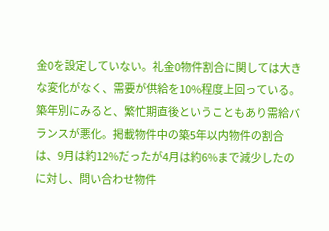金0を設定していない。礼金0物件割合に関しては大きな変化がなく、需要が供給を10%程度上回っている。
築年別にみると、繁忙期直後ということもあり需給バランスが悪化。掲載物件中の築5年以内物件の割合は、9月は約12%だったが4月は約6%まで減少したのに対し、問い合わせ物件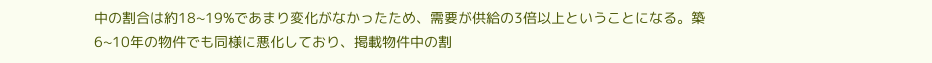中の割合は約18~19%であまり変化がなかったため、需要が供給の3倍以上ということになる。築6~10年の物件でも同様に悪化しており、掲載物件中の割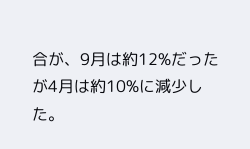合が、9月は約12%だったが4月は約10%に減少した。